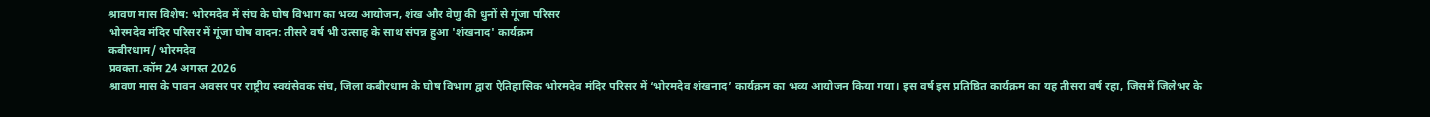श्रावण मास विशेष: भोरमदेव में संघ के घोष विभाग का भव्य आयोजन, शंख और वेणु की धुनों से गूंजा परिसर
भोरमदेव मंदिर परिसर में गूंजा घोष वादन: तीसरे वर्ष भी उत्साह के साथ संपन्न हुआ 'शंखनाद' कार्यक्रम
कबीरधाम/ भोरमदेव
प्रवक्ता.कॉम 24 अगस्त 2026
श्रावण मास के पावन अवसर पर राष्ट्रीय स्वयंसेवक संघ, जिला कबीरधाम के घोष विभाग द्वारा ऐतिहासिक भोरमदेव मंदिर परिसर में ‘भोरमदेव शंखनाद’ कार्यक्रम का भव्य आयोजन किया गया। इस वर्ष इस प्रतिष्ठित कार्यक्रम का यह तीसरा वर्ष रहा, जिसमें जिलेभर के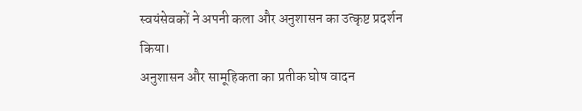स्वयंसेवकों ने अपनी कला और अनुशासन का उत्कृष्ट प्रदर्शन किया।
अनुशासन और सामूहिकता का प्रतीक घोष वादन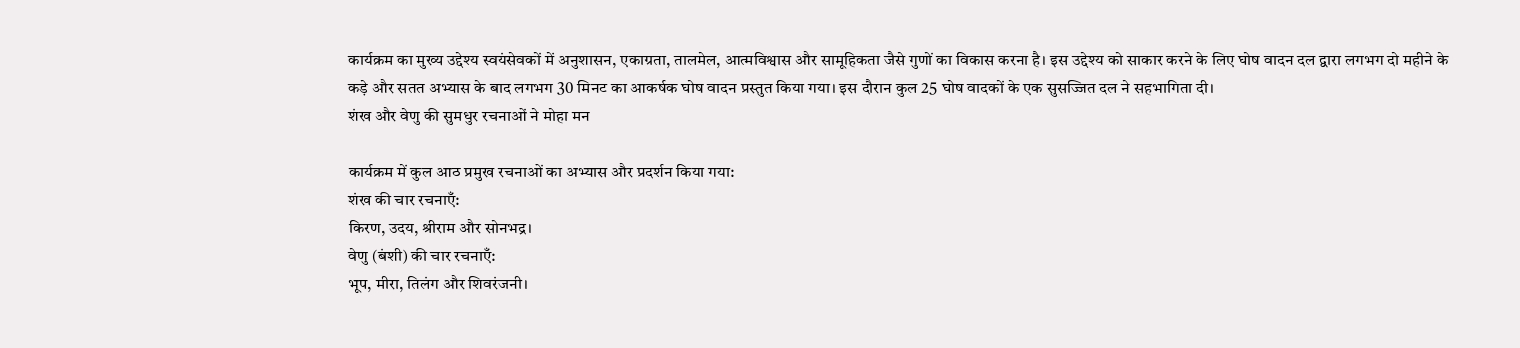कार्यक्रम का मुख्य उद्देश्य स्वयंसेवकों में अनुशासन, एकाग्रता, तालमेल, आत्मविश्वास और सामूहिकता जैसे गुणों का विकास करना है। इस उद्देश्य को साकार करने के लिए घोष वादन दल द्वारा लगभग दो महीने के कड़े और सतत अभ्यास के बाद लगभग 30 मिनट का आकर्षक घोष वादन प्रस्तुत किया गया। इस दौरान कुल 25 घोष वादकों के एक सुसज्जित दल ने सहभागिता दी।
शंख और वेणु की सुमधुर रचनाओं ने मोहा मन

कार्यक्रम में कुल आठ प्रमुख रचनाओं का अभ्यास और प्रदर्शन किया गया:
शंख की चार रचनाएँ:
किरण, उदय, श्रीराम और सोनभद्र।
वेणु (बंशी) की चार रचनाएँ:
भूप, मीरा, तिलंग और शिवरंजनी।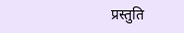प्रस्तुति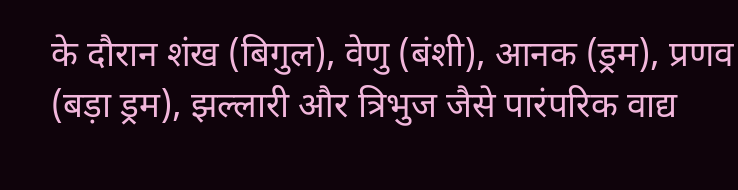के दौरान शंख (बिगुल), वेणु (बंशी), आनक (ड्रम), प्रणव (बड़ा ड्रम), झल्लारी और त्रिभुज जैसे पारंपरिक वाद्य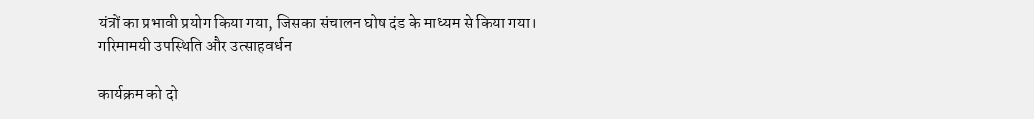यंत्रों का प्रभावी प्रयोग किया गया, जिसका संचालन घोष दंड के माध्यम से किया गया।
गरिमामयी उपस्थिति और उत्साहवर्धन

कार्यक्रम को दो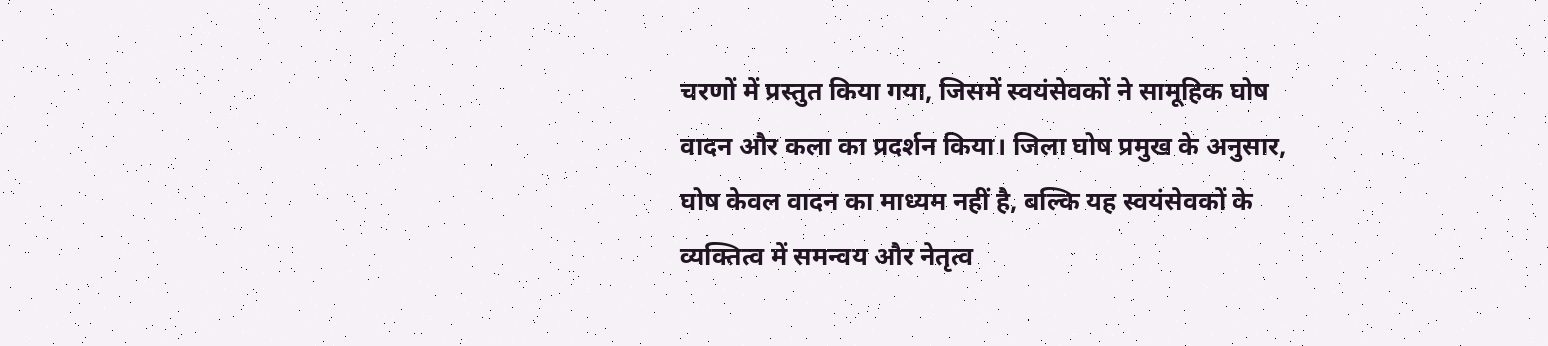चरणों में प्रस्तुत किया गया, जिसमें स्वयंसेवकों ने सामूहिक घोष वादन और कला का प्रदर्शन किया। जिला घोष प्रमुख के अनुसार, घोष केवल वादन का माध्यम नहीं है, बल्कि यह स्वयंसेवकों के व्यक्तित्व में समन्वय और नेतृत्व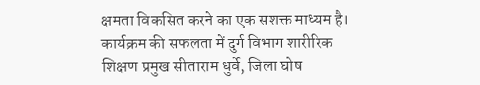क्षमता विकसित करने का एक सशक्त माध्यम है।
कार्यक्रम की सफलता में दुर्ग विभाग शारीरिक शिक्षण प्रमुख सीताराम धुर्वे, जिला घोष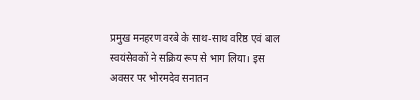प्रमुख मनहरण वरबे के साथ-साथ वरिष्ठ एवं बाल स्वयंसेवकों ने सक्रिय रूप से भाग लिया। इस अवसर पर भोरमदेव सनातन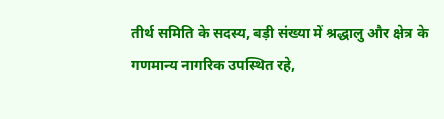तीर्थ समिति के सदस्य, बड़ी संख्या में श्रद्धालु और क्षेत्र के गणमान्य नागरिक उपस्थित रहे,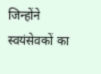जिन्होंने स्वयंसेवकों का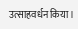उत्साहवर्धन किया।